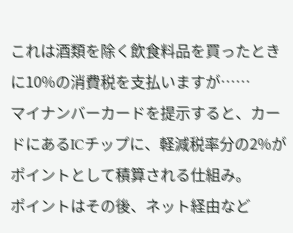これは酒類を除く飲食料品を買ったときに10%の消費税を支払いますが……
マイナンバーカードを提示すると、カードにあるICチップに、軽減税率分の2%がポイントとして積算される仕組み。
ポイントはその後、ネット経由など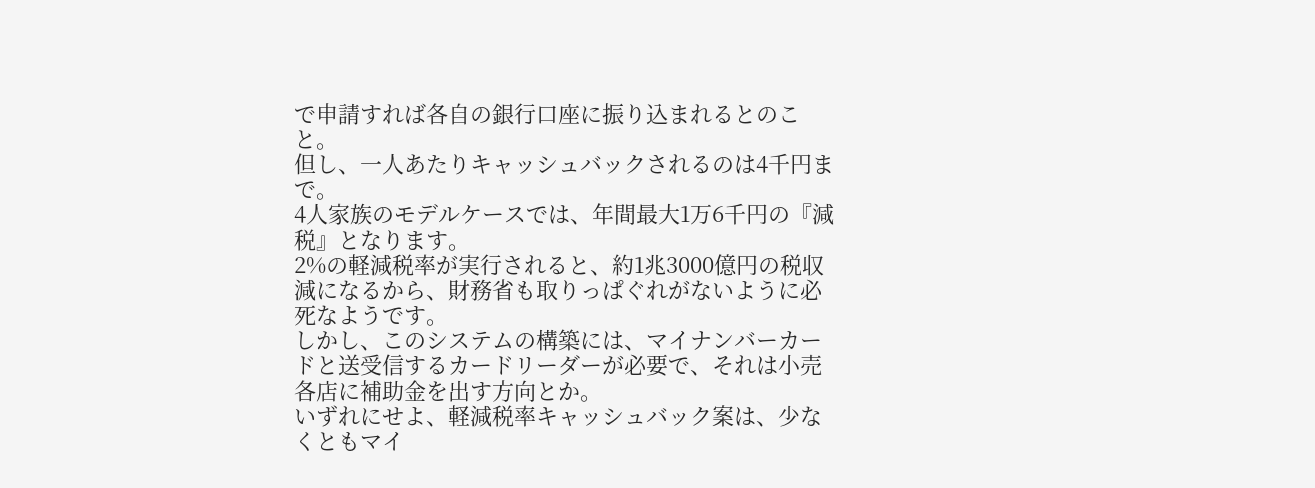で申請すれば各自の銀行口座に振り込まれるとのこと。
但し、一人あたりキャッシュバックされるのは4千円まで。
4人家族のモデルケースでは、年間最大1万6千円の『減税』となります。
2%の軽減税率が実行されると、約1兆3000億円の税収減になるから、財務省も取りっぱぐれがないように必死なようです。
しかし、このシステムの構築には、マイナンバーカードと送受信するカードリーダーが必要で、それは小売各店に補助金を出す方向とか。
いずれにせよ、軽減税率キャッシュバック案は、少なくともマイ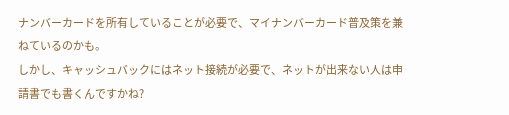ナンバーカードを所有していることが必要で、マイナンバーカード普及策を兼ねているのかも。
しかし、キャッシュバックにはネット接続が必要で、ネットが出来ない人は申請書でも書くんですかね?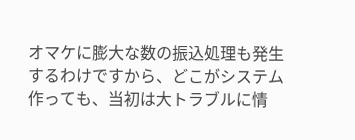オマケに膨大な数の振込処理も発生するわけですから、どこがシステム作っても、当初は大トラブルに情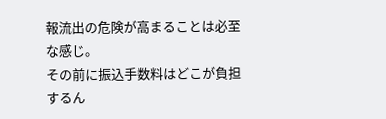報流出の危険が高まることは必至な感じ。
その前に振込手数料はどこが負担するん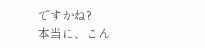ですかね?
本当に、こん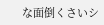な面倒くさいシ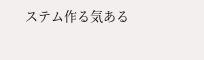ステム作る気ある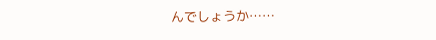んでしょうか……